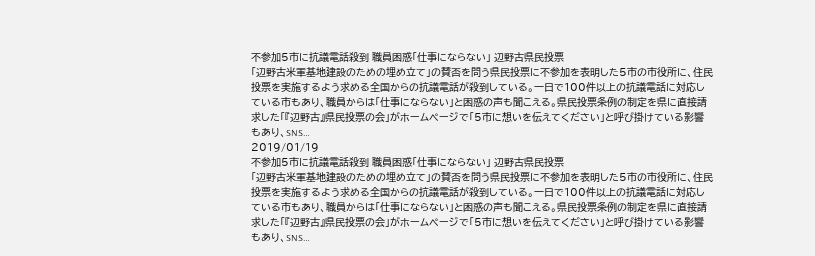不参加5市に抗議電話殺到 職員困惑「仕事にならない」 辺野古県民投票
「辺野古米軍基地建設のための埋め立て」の賛否を問う県民投票に不参加を表明した5市の市役所に、住民投票を実施するよう求める全国からの抗議電話が殺到している。一日で100件以上の抗議電話に対応している市もあり、職員からは「仕事にならない」と困惑の声も聞こえる。県民投票条例の制定を県に直接請求した「『辺野古』県民投票の会」がホームページで「5市に想いを伝えてください」と呼び掛けている影響もあり、SNS…
2019/01/19
不参加5市に抗議電話殺到 職員困惑「仕事にならない」 辺野古県民投票
「辺野古米軍基地建設のための埋め立て」の賛否を問う県民投票に不参加を表明した5市の市役所に、住民投票を実施するよう求める全国からの抗議電話が殺到している。一日で100件以上の抗議電話に対応している市もあり、職員からは「仕事にならない」と困惑の声も聞こえる。県民投票条例の制定を県に直接請求した「『辺野古』県民投票の会」がホームページで「5市に想いを伝えてください」と呼び掛けている影響もあり、SNS…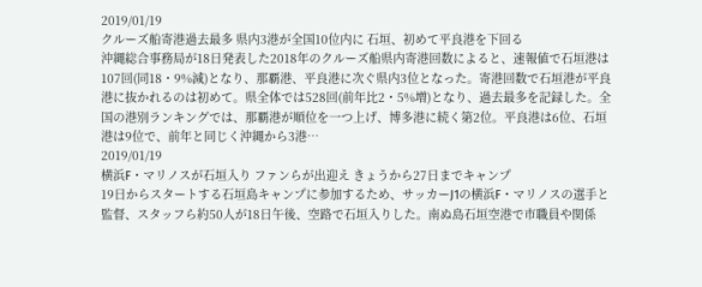2019/01/19
クルーズ船寄港過去最多 県内3港が全国10位内に 石垣、初めて平良港を下回る
沖縄総合事務局が18日発表した2018年のクルーズ船県内寄港回数によると、速報値で石垣港は107回(同18・9%減)となり、那覇港、平良港に次ぐ県内3位となった。寄港回数で石垣港が平良港に抜かれるのは初めて。県全体では528回(前年比2・5%増)となり、過去最多を記録した。全国の港別ランキングでは、那覇港が順位を一つ上げ、博多港に続く第2位。平良港は6位、石垣港は9位で、前年と同じく沖縄から3港…
2019/01/19
横浜F・マリノスが石垣入り ファンらが出迎え きょうから27日までキャンプ
19日からスタートする石垣島キャンプに参加するため、サッカーJ1の横浜F・マリノスの選手と監督、スタッフら約50人が18日午後、空路で石垣入りした。南ぬ島石垣空港で市職員や関係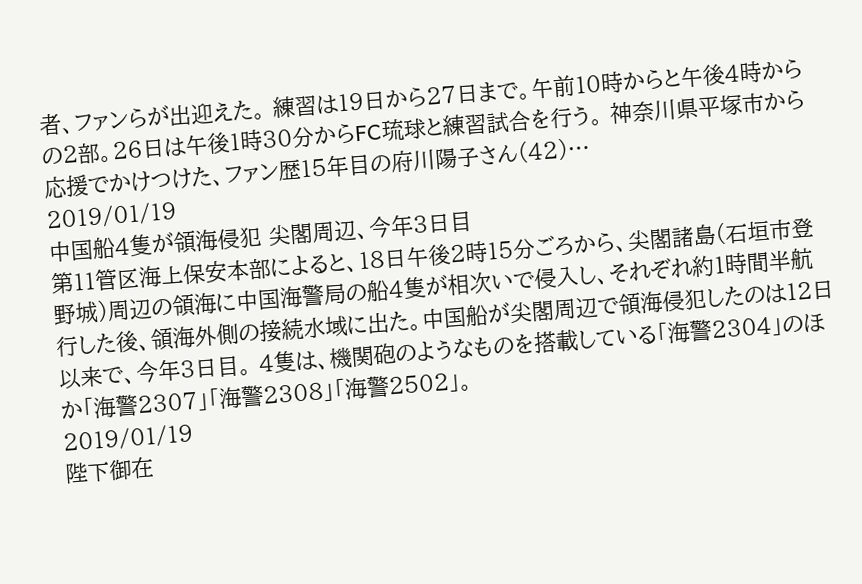者、ファンらが出迎えた。 練習は19日から27日まで。午前10時からと午後4時からの2部。26日は午後1時30分からFC琉球と練習試合を行う。 神奈川県平塚市から応援でかけつけた、ファン歴15年目の府川陽子さん(42)…
2019/01/19
中国船4隻が領海侵犯 尖閣周辺、今年3日目
第11管区海上保安本部によると、18日午後2時15分ごろから、尖閣諸島(石垣市登野城)周辺の領海に中国海警局の船4隻が相次いで侵入し、それぞれ約1時間半航行した後、領海外側の接続水域に出た。中国船が尖閣周辺で領海侵犯したのは12日以来で、今年3日目。 4隻は、機関砲のようなものを搭載している「海警2304」のほか「海警2307」「海警2308」「海警2502」。
2019/01/19
陛下御在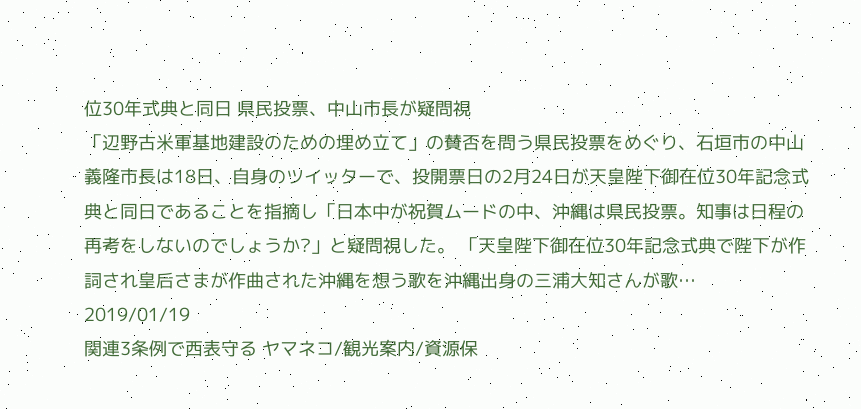位30年式典と同日 県民投票、中山市長が疑問視
「辺野古米軍基地建設のための埋め立て」の賛否を問う県民投票をめぐり、石垣市の中山義隆市長は18日、自身のツイッターで、投開票日の2月24日が天皇陛下御在位30年記念式典と同日であることを指摘し「日本中が祝賀ムードの中、沖縄は県民投票。知事は日程の再考をしないのでしょうか?」と疑問視した。 「天皇陛下御在位30年記念式典で陛下が作詞され皇后さまが作曲された沖縄を想う歌を沖縄出身の三浦大知さんが歌…
2019/01/19
関連3条例で西表守る ヤマネコ/観光案内/資源保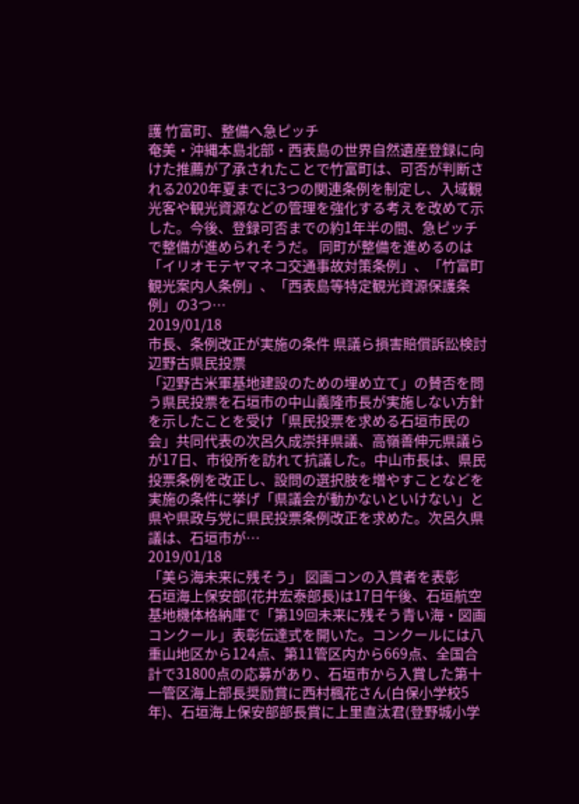護 竹富町、整備へ急ピッチ
奄美・沖縄本島北部・西表島の世界自然遺産登録に向けた推薦が了承されたことで竹富町は、可否が判断される2020年夏までに3つの関連条例を制定し、入域観光客や観光資源などの管理を強化する考えを改めて示した。今後、登録可否までの約1年半の間、急ピッチで整備が進められそうだ。 同町が整備を進めるのは「イリオモテヤマネコ交通事故対策条例」、「竹富町観光案内人条例」、「西表島等特定観光資源保護条例」の3つ…
2019/01/18
市長、条例改正が実施の条件 県議ら損害賠償訴訟検討 辺野古県民投票
「辺野古米軍基地建設のための埋め立て」の賛否を問う県民投票を石垣市の中山義隆市長が実施しない方針を示したことを受け「県民投票を求める石垣市民の会」共同代表の次呂久成崇拝県議、高嶺善伸元県議らが17日、市役所を訪れて抗議した。中山市長は、県民投票条例を改正し、設問の選択肢を増やすことなどを実施の条件に挙げ「県議会が動かないといけない」と県や県政与党に県民投票条例改正を求めた。次呂久県議は、石垣市が…
2019/01/18
「美ら海未来に残そう」 図画コンの入賞者を表彰
石垣海上保安部(花井宏泰部長)は17日午後、石垣航空基地機体格納庫で「第19回未来に残そう青い海・図画コンクール」表彰伝達式を開いた。コンクールには八重山地区から124点、第11管区内から669点、全国合計で31800点の応募があり、石垣市から入賞した第十一管区海上部長奨励賞に西村楓花さん(白保小学校5年)、石垣海上保安部部長賞に上里直汰君(登野城小学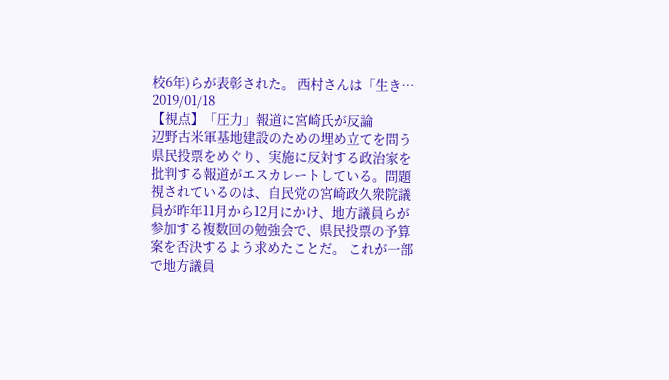校6年)らが表彰された。 西村さんは「生き…
2019/01/18
【視点】「圧力」報道に宮崎氏が反論
辺野古米軍基地建設のための埋め立てを問う県民投票をめぐり、実施に反対する政治家を批判する報道がエスカレートしている。問題視されているのは、自民党の宮崎政久衆院議員が昨年11月から12月にかけ、地方議員らが参加する複数回の勉強会で、県民投票の予算案を否決するよう求めたことだ。 これが一部で地方議員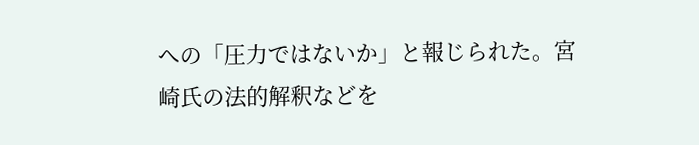への「圧力ではないか」と報じられた。宮崎氏の法的解釈などを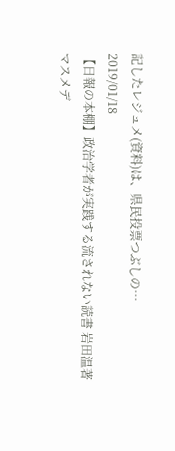記したレジュメ(資料)は、県民投票つぶしの…
2019/01/18
【日報の本棚】政治学者が実践する流されない読書 岩田温著
マスメデ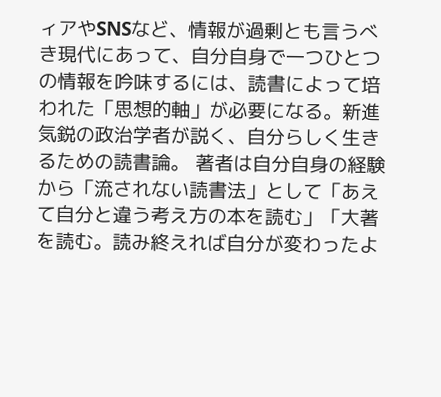ィアやSNSなど、情報が過剰とも言うべき現代にあって、自分自身で一つひとつの情報を吟味するには、読書によって培われた「思想的軸」が必要になる。新進気鋭の政治学者が説く、自分らしく生きるための読書論。 著者は自分自身の経験から「流されない読書法」として「あえて自分と違う考え方の本を読む」「大著を読む。読み終えれば自分が変わったよ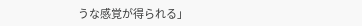うな感覚が得られる」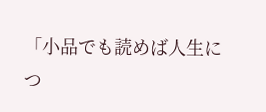「小品でも読めば人生につ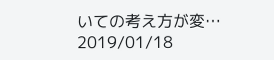いての考え方が変…
2019/01/18